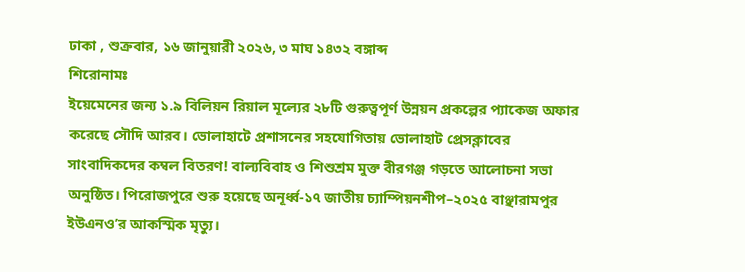ঢাকা , শুক্রবার, ১৬ জানুয়ারী ২০২৬, ৩ মাঘ ১৪৩২ বঙ্গাব্দ
শিরোনামঃ
ইয়েমেনের জন্য ১.৯ বিলিয়ন রিয়াল মূল্যের ২৮টি গুরুত্বপূর্ণ উন্নয়ন প্রকল্পের প্যাকেজ অফার করেছে সৌদি আরব। ভোলাহাটে প্রশাসনের সহযোগিতায় ভোলাহাট প্রেসক্লাবের সাংবাদিকদের কম্বল বিতরণ! বাল্যবিবাহ ও শিশুশ্রম মুক্ত বীরগঞ্জ গড়তে আলোচনা সভা অনুষ্ঠিত। পিরোজপুরে শুরু হয়েছে অনূর্ধ্ব-১৭ জাতীয় চ্যাম্পিয়নশীপ–২০২৫ বাঞ্ছারামপুর ইউএনও’র আকস্মিক মৃত্যু।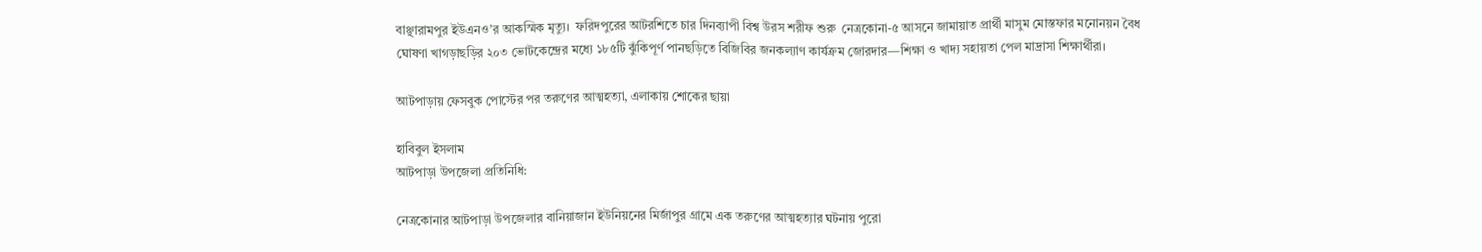বাঞ্ছারামপুর ইউএনও’র আকস্মিক মৃত্যু।  ফরিদপুরের আটরশিতে চার দিনব্যাপী বিশ্ব উরস শরীফ শুরু  নেত্রকোনা-৫ আসনে জামায়াত প্রার্থী মাসুম মোস্তফার মনোনয়ন বৈধ ঘোষণা খাগড়াছড়ির ২০৩ ভোটকেন্দ্রের মধ্যে ১৮৫টি ঝুঁকিপূর্ণ পানছড়িতে বিজিবির জনকল্যাণ কার্যক্রম জোরদার—শিক্ষা ও খাদ্য সহায়তা পেল মাদ্রাসা শিক্ষার্থীরা।

আটপাড়ায় ফেসবুক পোস্টের পর তরুণের আত্মহত্যা, এলাকায় শোকের ছায়া

হাবিবুল ইসলাম
আটপাড়া উপজেলা প্রতিনিধি:

নেত্রকোনার আটপাড়া উপজেলার বানিয়াজান ইউনিয়নের মির্জাপুর গ্রামে এক তরুণের আত্মহত্যার ঘটনায় পুরো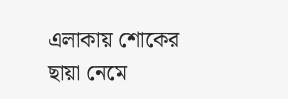এলাকায় শোকের ছায়া নেমে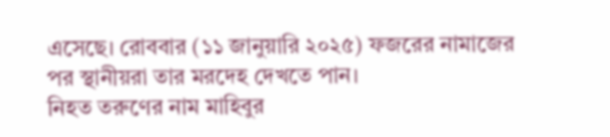এসেছে। রোববার (১১ জানুয়ারি ২০২৫) ফজরের নামাজের পর স্থানীয়রা তার মরদেহ দেখতে পান।
নিহত তরুণের নাম মাহিবুর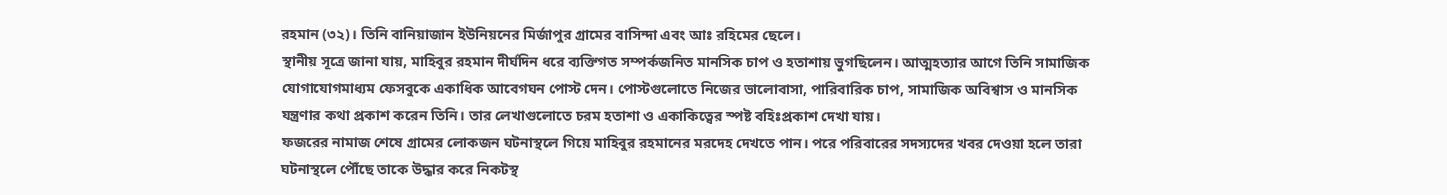রহমান (৩২)। তিনি বানিয়াজান ইউনিয়নের মির্জাপুর গ্রামের বাসিন্দা এবং আঃ রহিমের ছেলে।
স্থানীয় সূত্রে জানা যায়, মাহিবুর রহমান দীর্ঘদিন ধরে ব্যক্তিগত সম্পর্কজনিত মানসিক চাপ ও হতাশায় ভুগছিলেন। আত্মহত্যার আগে তিনি সামাজিক যোগাযোগমাধ্যম ফেসবুকে একাধিক আবেগঘন পোস্ট দেন। পোস্টগুলোতে নিজের ভালোবাসা, পারিবারিক চাপ, সামাজিক অবিশ্বাস ও মানসিক যন্ত্রণার কথা প্রকাশ করেন তিনি। তার লেখাগুলোতে চরম হতাশা ও একাকিত্বের স্পষ্ট বহিঃপ্রকাশ দেখা যায়।
ফজরের নামাজ শেষে গ্রামের লোকজন ঘটনাস্থলে গিয়ে মাহিবুর রহমানের মরদেহ দেখতে পান। পরে পরিবারের সদস্যদের খবর দেওয়া হলে তারা ঘটনাস্থলে পৌঁছে তাকে উদ্ধার করে নিকটস্থ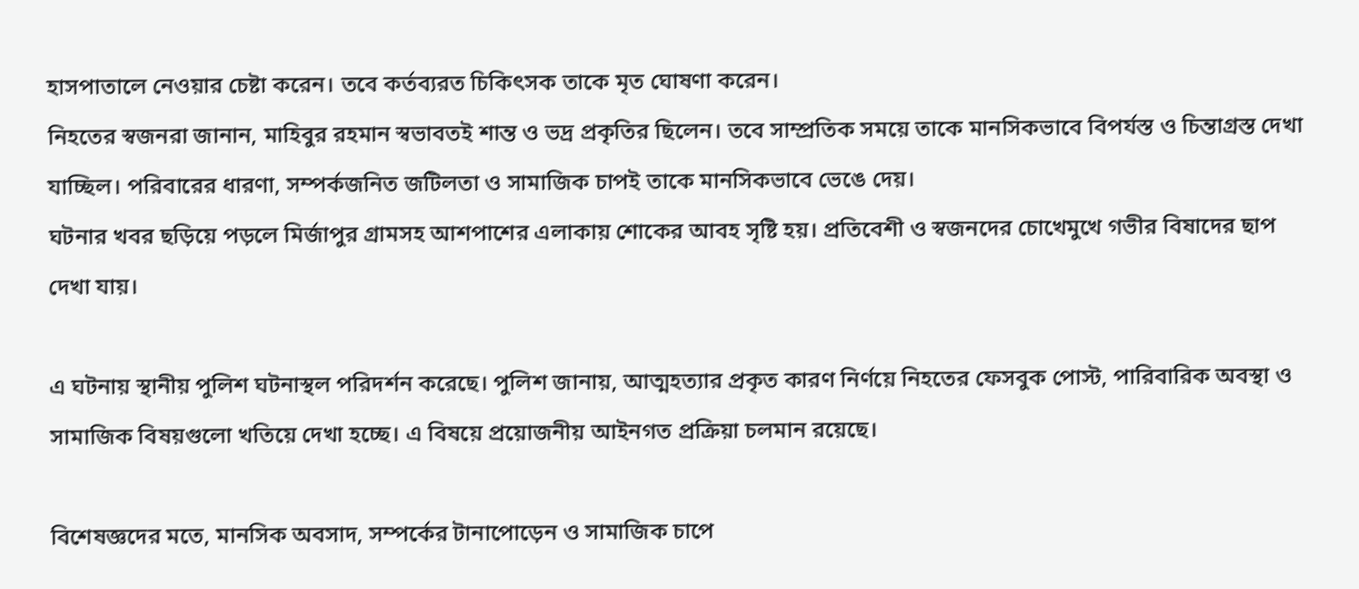হাসপাতালে নেওয়ার চেষ্টা করেন। তবে কর্তব্যরত চিকিৎসক তাকে মৃত ঘোষণা করেন।
নিহতের স্বজনরা জানান, মাহিবুর রহমান স্বভাবতই শান্ত ও ভদ্র প্রকৃতির ছিলেন। তবে সাম্প্রতিক সময়ে তাকে মানসিকভাবে বিপর্যস্ত ও চিন্তাগ্রস্ত দেখা যাচ্ছিল। পরিবারের ধারণা, সম্পর্কজনিত জটিলতা ও সামাজিক চাপই তাকে মানসিকভাবে ভেঙে দেয়।
ঘটনার খবর ছড়িয়ে পড়লে মির্জাপুর গ্রামসহ আশপাশের এলাকায় শোকের আবহ সৃষ্টি হয়। প্রতিবেশী ও স্বজনদের চোখেমুখে গভীর বিষাদের ছাপ দেখা যায়।

এ ঘটনায় স্থানীয় পুলিশ ঘটনাস্থল পরিদর্শন করেছে। পুলিশ জানায়, আত্মহত্যার প্রকৃত কারণ নির্ণয়ে নিহতের ফেসবুক পোস্ট, পারিবারিক অবস্থা ও সামাজিক বিষয়গুলো খতিয়ে দেখা হচ্ছে। এ বিষয়ে প্রয়োজনীয় আইনগত প্রক্রিয়া চলমান রয়েছে।

বিশেষজ্ঞদের মতে, মানসিক অবসাদ, সম্পর্কের টানাপোড়েন ও সামাজিক চাপে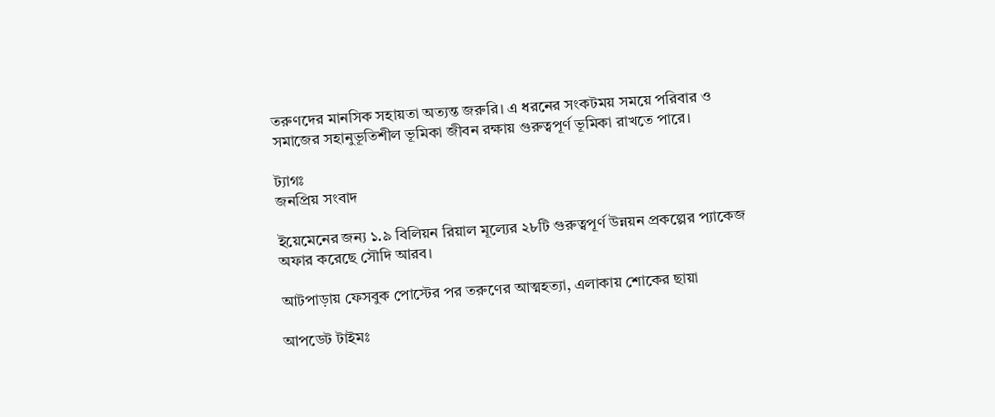তরুণদের মানসিক সহায়তা অত্যন্ত জরুরি। এ ধরনের সংকটময় সময়ে পরিবার ও সমাজের সহানুভূতিশীল ভূমিকা জীবন রক্ষায় গুরুত্বপূর্ণ ভূমিকা রাখতে পারে।

ট্যাগঃ
জনপ্রিয় সংবাদ

ইয়েমেনের জন্য ১.৯ বিলিয়ন রিয়াল মূল্যের ২৮টি গুরুত্বপূর্ণ উন্নয়ন প্রকল্পের প্যাকেজ অফার করেছে সৌদি আরব।

আটপাড়ায় ফেসবুক পোস্টের পর তরুণের আত্মহত্যা, এলাকায় শোকের ছায়া

আপডেট টাইমঃ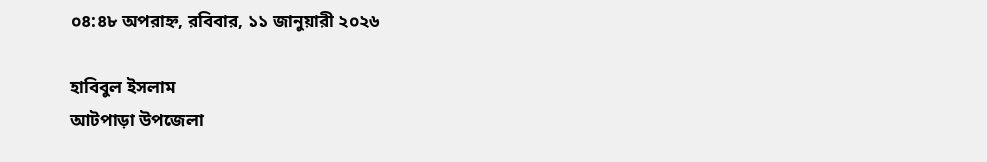০৪:৪৮ অপরাহ্ন, রবিবার, ১১ জানুয়ারী ২০২৬

হাবিবুল ইসলাম
আটপাড়া উপজেলা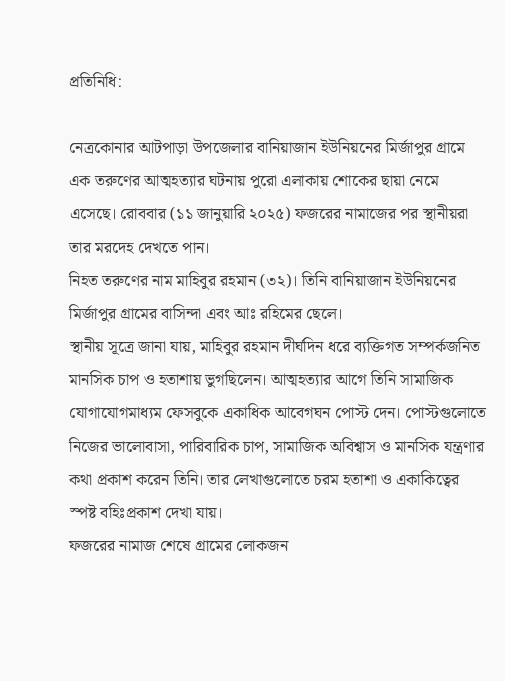প্রতিনিধি:

নেত্রকোনার আটপাড়া উপজেলার বানিয়াজান ইউনিয়নের মির্জাপুর গ্রামে এক তরুণের আত্মহত্যার ঘটনায় পুরো এলাকায় শোকের ছায়া নেমে এসেছে। রোববার (১১ জানুয়ারি ২০২৫) ফজরের নামাজের পর স্থানীয়রা তার মরদেহ দেখতে পান।
নিহত তরুণের নাম মাহিবুর রহমান (৩২)। তিনি বানিয়াজান ইউনিয়নের মির্জাপুর গ্রামের বাসিন্দা এবং আঃ রহিমের ছেলে।
স্থানীয় সূত্রে জানা যায়, মাহিবুর রহমান দীর্ঘদিন ধরে ব্যক্তিগত সম্পর্কজনিত মানসিক চাপ ও হতাশায় ভুগছিলেন। আত্মহত্যার আগে তিনি সামাজিক যোগাযোগমাধ্যম ফেসবুকে একাধিক আবেগঘন পোস্ট দেন। পোস্টগুলোতে নিজের ভালোবাসা, পারিবারিক চাপ, সামাজিক অবিশ্বাস ও মানসিক যন্ত্রণার কথা প্রকাশ করেন তিনি। তার লেখাগুলোতে চরম হতাশা ও একাকিত্বের স্পষ্ট বহিঃপ্রকাশ দেখা যায়।
ফজরের নামাজ শেষে গ্রামের লোকজন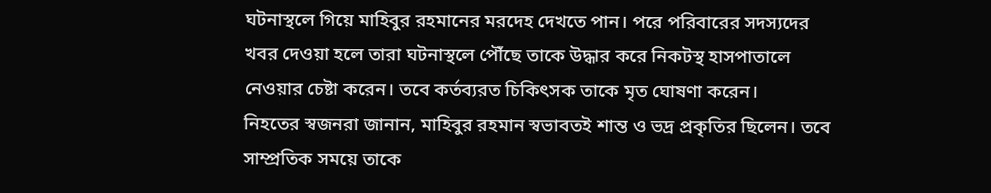ঘটনাস্থলে গিয়ে মাহিবুর রহমানের মরদেহ দেখতে পান। পরে পরিবারের সদস্যদের খবর দেওয়া হলে তারা ঘটনাস্থলে পৌঁছে তাকে উদ্ধার করে নিকটস্থ হাসপাতালে নেওয়ার চেষ্টা করেন। তবে কর্তব্যরত চিকিৎসক তাকে মৃত ঘোষণা করেন।
নিহতের স্বজনরা জানান, মাহিবুর রহমান স্বভাবতই শান্ত ও ভদ্র প্রকৃতির ছিলেন। তবে সাম্প্রতিক সময়ে তাকে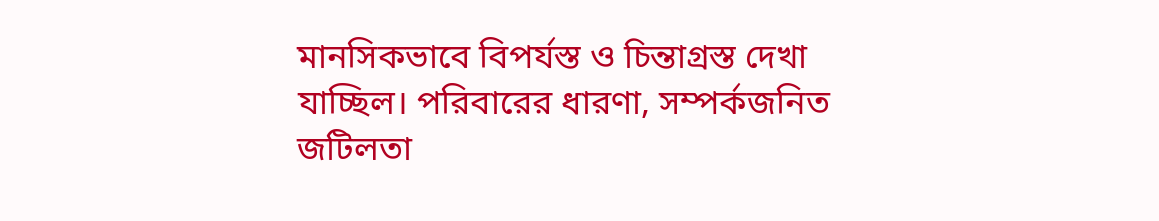মানসিকভাবে বিপর্যস্ত ও চিন্তাগ্রস্ত দেখা যাচ্ছিল। পরিবারের ধারণা, সম্পর্কজনিত জটিলতা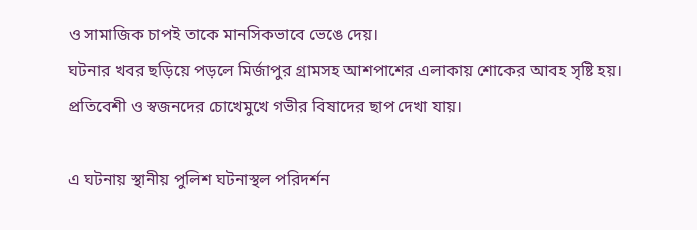ও সামাজিক চাপই তাকে মানসিকভাবে ভেঙে দেয়।
ঘটনার খবর ছড়িয়ে পড়লে মির্জাপুর গ্রামসহ আশপাশের এলাকায় শোকের আবহ সৃষ্টি হয়। প্রতিবেশী ও স্বজনদের চোখেমুখে গভীর বিষাদের ছাপ দেখা যায়।

এ ঘটনায় স্থানীয় পুলিশ ঘটনাস্থল পরিদর্শন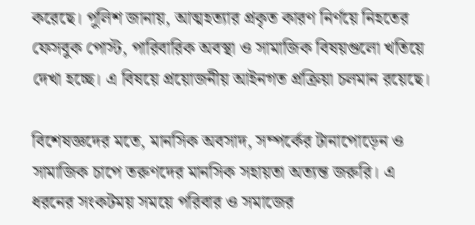করেছে। পুলিশ জানায়, আত্মহত্যার প্রকৃত কারণ নির্ণয়ে নিহতের ফেসবুক পোস্ট, পারিবারিক অবস্থা ও সামাজিক বিষয়গুলো খতিয়ে দেখা হচ্ছে। এ বিষয়ে প্রয়োজনীয় আইনগত প্রক্রিয়া চলমান রয়েছে।

বিশেষজ্ঞদের মতে, মানসিক অবসাদ, সম্পর্কের টানাপোড়েন ও সামাজিক চাপে তরুণদের মানসিক সহায়তা অত্যন্ত জরুরি। এ ধরনের সংকটময় সময়ে পরিবার ও সমাজের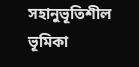সহানুভূতিশীল ভূমিকা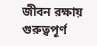জীবন রক্ষায় গুরুত্বপূর্ণ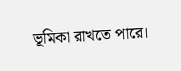ভূমিকা রাখতে পারে।